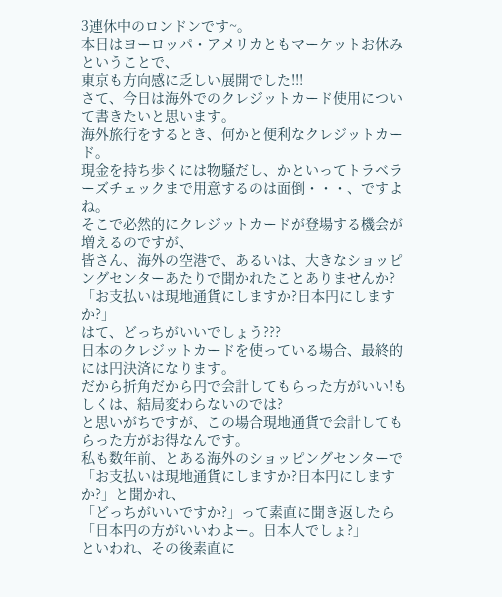3連休中のロンドンです~。
本日はヨーロッパ・アメリカともマーケットお休みということで、
東京も方向感に乏しい展開でした!!!
さて、今日は海外でのクレジットカード使用について書きたいと思います。
海外旅行をするとき、何かと便利なクレジットカード。
現金を持ち歩くには物騒だし、かといってトラベラーズチェックまで用意するのは面倒・・・、ですよね。
そこで必然的にクレジットカードが登場する機会が増えるのですが、
皆さん、海外の空港で、あるいは、大きなショッピングセンターあたりで聞かれたことありませんか?
「お支払いは現地通貨にしますか?日本円にしますか?」
はて、どっちがいいでしょう???
日本のクレジットカードを使っている場合、最終的には円決済になります。
だから折角だから円で会計してもらった方がいい!もしくは、結局変わらないのでは?
と思いがちですが、この場合現地通貨で会計してもらった方がお得なんです。
私も数年前、とある海外のショッピングセンターで
「お支払いは現地通貨にしますか?日本円にしますか?」と聞かれ、
「どっちがいいですか?」って素直に聞き返したら
「日本円の方がいいわよー。日本人でしょ?」
といわれ、その後素直に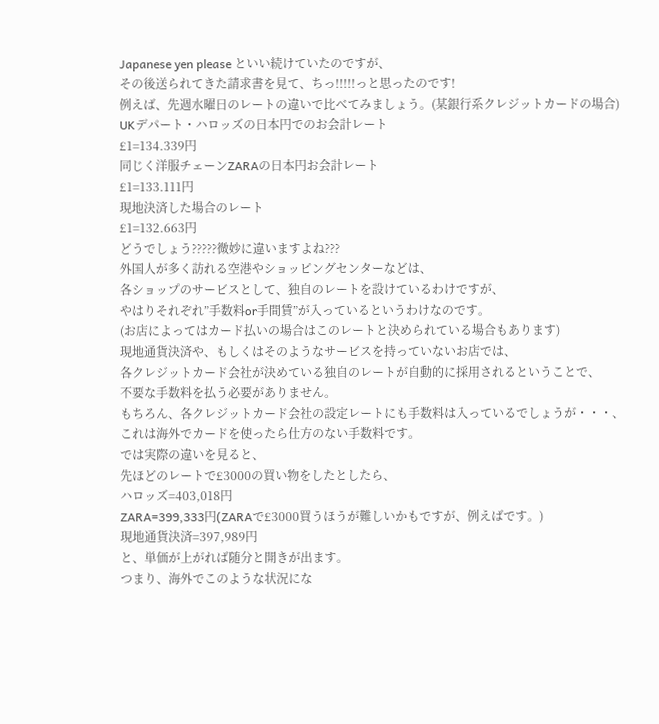Japanese yen please といい続けていたのですが、
その後送られてきた請求書を見て、ちっ!!!!!っと思ったのです!
例えば、先週水曜日のレートの違いで比べてみましょう。(某銀行系クレジットカードの場合)
UKデパート・ハロッズの日本円でのお会計レート
£1=134.339円
同じく洋服チェーンZARAの日本円お会計レート
£1=133.111円
現地決済した場合のレート
£1=132.663円
どうでしょう?????微妙に違いますよね???
外国人が多く訪れる空港やショッピングセンターなどは、
各ショップのサービスとして、独自のレートを設けているわけですが、
やはりそれぞれ”手数料or手間賃”が入っているというわけなのです。
(お店によってはカード払いの場合はこのレートと決められている場合もあります)
現地通貨決済や、もしくはそのようなサービスを持っていないお店では、
各クレジットカード会社が決めている独自のレートが自動的に採用されるということで、
不要な手数料を払う必要がありません。
もちろん、各クレジットカード会社の設定レートにも手数料は入っているでしょうが・・・、
これは海外でカードを使ったら仕方のない手数料です。
では実際の違いを見ると、
先ほどのレートで£3000の買い物をしたとしたら、
ハロッズ=403,018円
ZARA=399,333円(ZARAで£3000買うほうが難しいかもですが、例えばです。)
現地通貨決済=397,989円
と、単価が上がれば随分と開きが出ます。
つまり、海外でこのような状況にな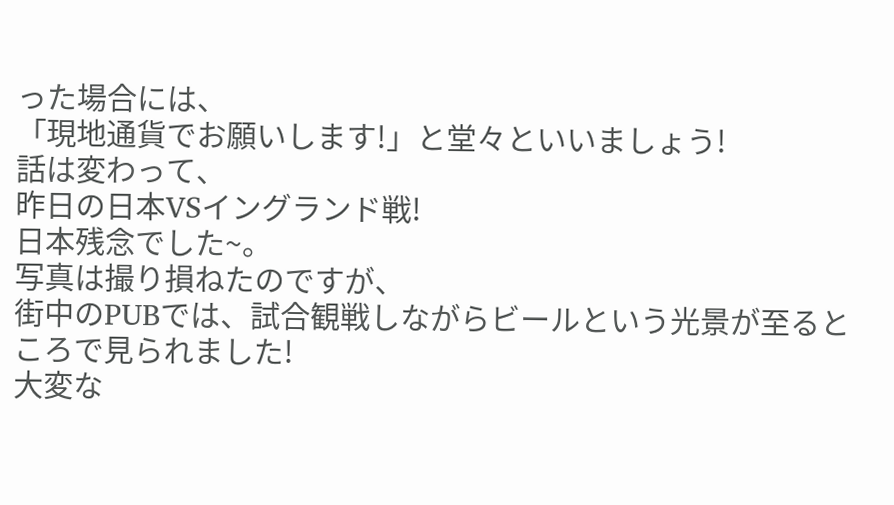った場合には、
「現地通貨でお願いします!」と堂々といいましょう!
話は変わって、
昨日の日本VSイングランド戦!
日本残念でした~。
写真は撮り損ねたのですが、
街中のPUBでは、試合観戦しながらビールという光景が至るところで見られました!
大変な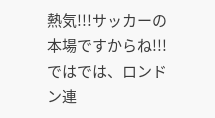熱気!!!サッカーの本場ですからね!!!
ではでは、ロンドン連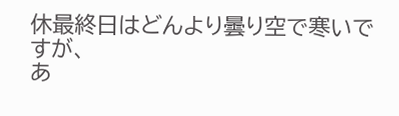休最終日はどんより曇り空で寒いですが、
あ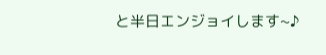と半日エンジョイします~♪